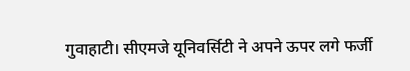गुवाहाटी। सीएमजे यूनिवर्सिटी ने अपने ऊपर लगे फर्जी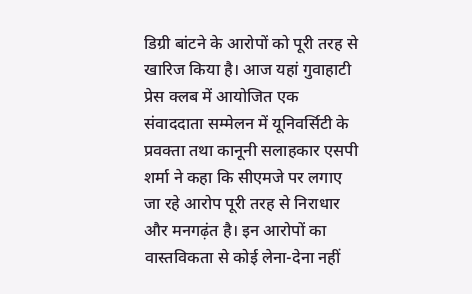डिग्री बांटने के आरोपों को पूरी तरह से खारिज किया है। आज यहां गुवाहाटी प्रेस क्लब में आयोजित एक संवाददाता सम्मेलन में यूनिवर्सिटी के प्रवक्ता तथा कानूनी सलाहकार एसपी शर्मा ने कहा कि सीएमजे पर लगाए जा रहे आरोप पूरी तरह से निराधार और मनगढ़ंत है। इन आरोपों का वास्तविकता से कोई लेना-देना नहीं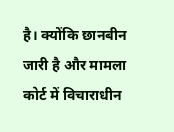है। क्योंकि छानबीन जारी है और मामला कोर्ट में विचाराधीन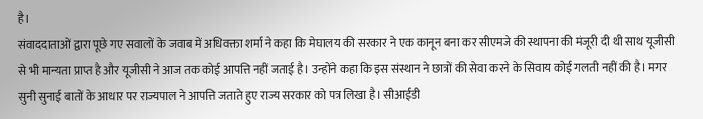है।
संवाददाताओं द्वारा पूछे गए सवालों के जवाब में अधिवक्ता शर्मा ने कहा कि मेघालय की सरकार ने एक कानून बना कर सीएमजे की स्थापना की मंजूरी दी थी साथ यूजीसी से भी मान्यता प्राप्त है और यूजीसी ने आज तक कोई आपत्ति नहीं जताई है। उन्होंने कहा कि इस संस्थान ने छात्रों की सेवा करने के सिवाय कोई गलती नहीं की है। मगर सुनी सुनाई बातों के आधार पर राज्यपाल ने आपत्ति जताते हुए राज्य सरकार को पत्र लिखा है। सीआईडी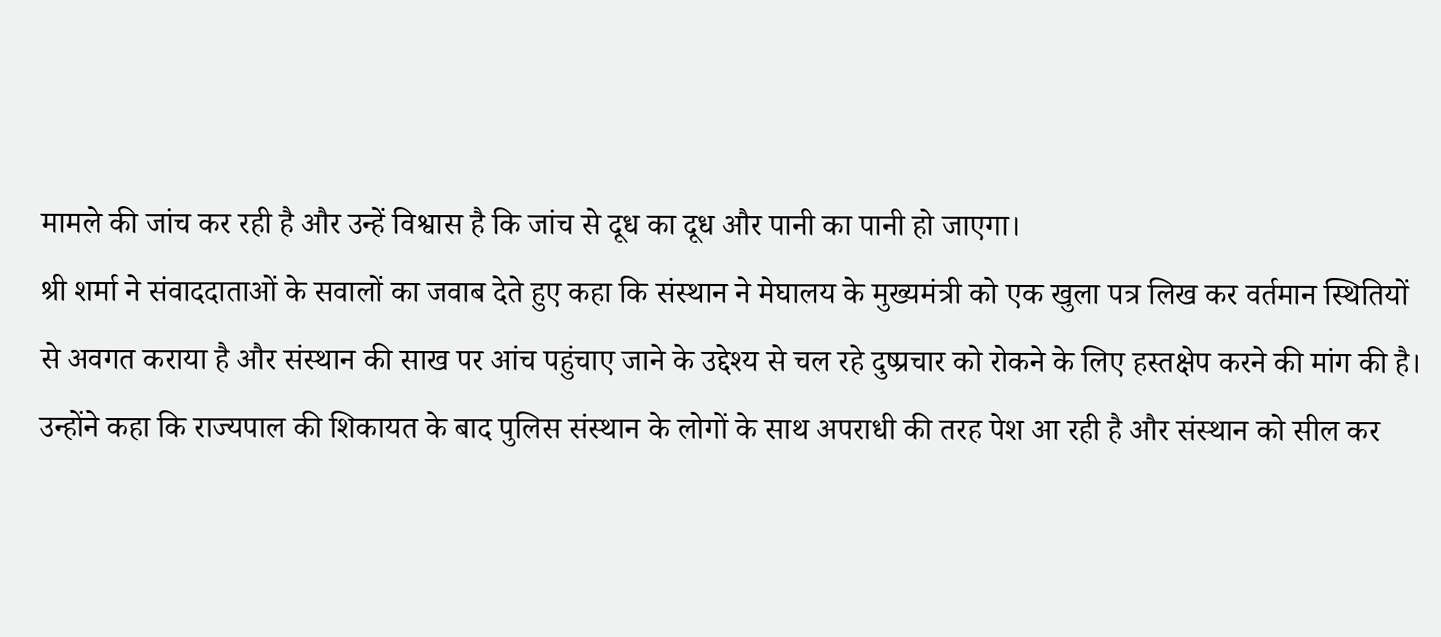मामले की जांच कर रही है और उन्हें विश्वास है कि जांच से दूध का दूध और पानी का पानी हो जाएगा।
श्री शर्मा ने संवाददाताओं के सवालों का जवाब देते हुए कहा कि संस्थान ने मेघालय के मुख्यमंत्री को एक खुला पत्र लिख कर वर्तमान स्थितियों से अवगत कराया है और संस्थान की साख पर आंच पहुंचाए जाने के उद्देश्य से चल रहे दुष्प्रचार को रोकने के लिए हस्तक्षेप करने की मांग की है। उन्होंने कहा कि राज्यपाल की शिकायत के बाद पुलिस संस्थान के लोगों के साथ अपराधी की तरह पेश आ रही है और संस्थान को सील कर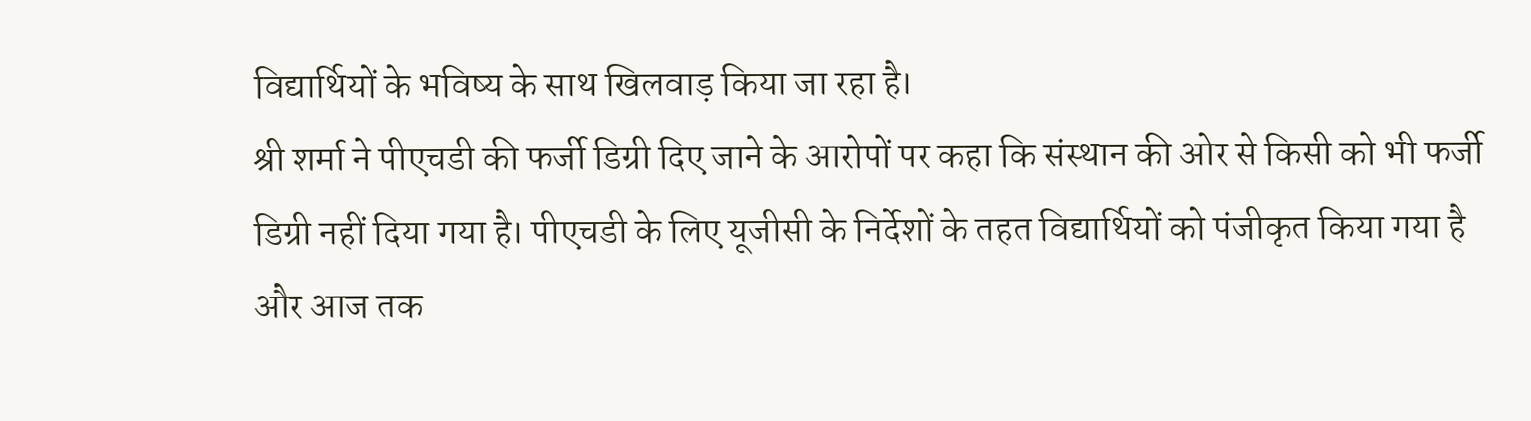विद्यार्थियों के भविष्य के साथ खिलवाड़ किया जा रहा है।
श्री शर्मा ने पीएचडी की फर्जी डिग्री दिए जाने के आरोपों पर कहा कि संस्थान की ओर से किसी को भी फर्जी डिग्री नहीं दिया गया है। पीएचडी के लिए यूजीसी के निर्देशों के तहत विद्यार्थियों को पंजीकृत किया गया है और आज तक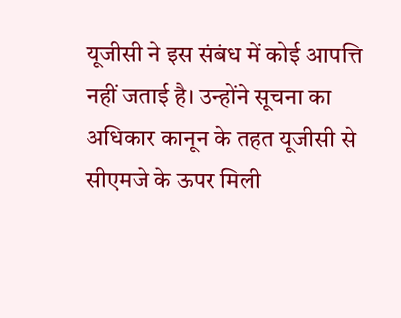यूजीसी ने इस संबंध में कोई आपत्ति नहीं जताई है। उन्होंने सूचना का अधिकार कानून के तहत यूजीसी से सीएमजे के ऊपर मिली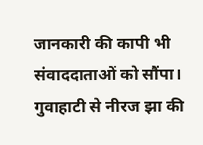जानकारी की कापी भी संवाददाताओं को सौंपा।
गुवाहाटी से नीरज झा की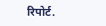रिपोर्ट.